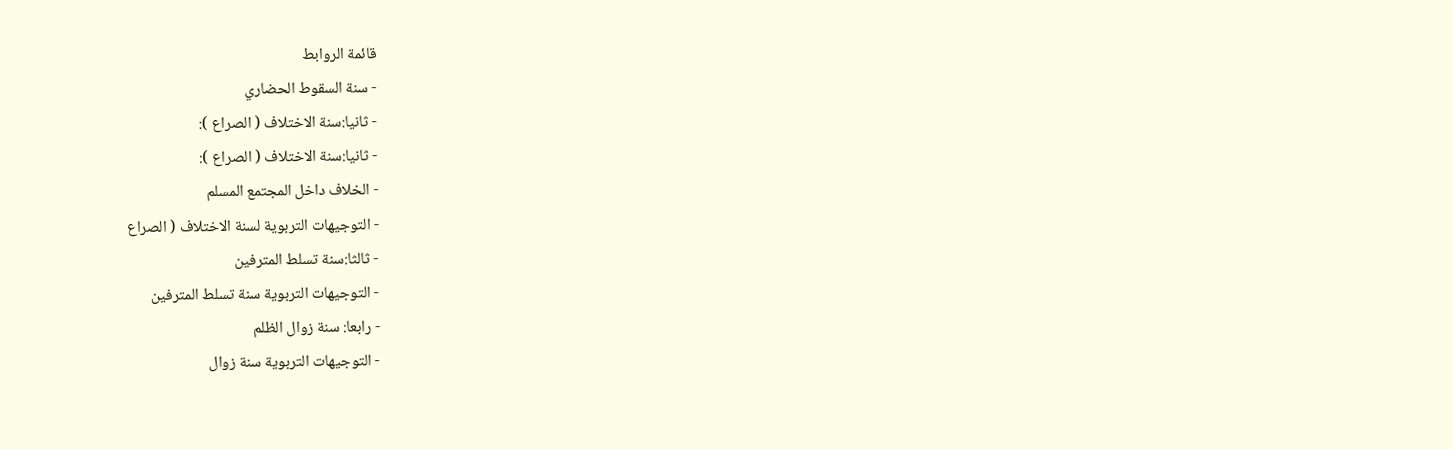قائمة الروابط
- سنة السقوط الحضاري
- ثانيا:سنة الاختلاف ( الصراع ):
- ثانيا:سنة الاختلاف ( الصراع ):
- الخلاف داخل المجتمع المسلم
- التوجيهات التربوية لسنة الاختلاف ( الصراع
- ثالثا:سنة تسلط المترفين
- التوجيهات التربوية سنة تسلط المترفين
- رابعا: سنة زوال الظلم
- التوجيهات التربوية سنة زوال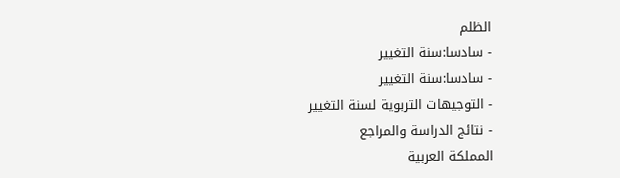الظلم
- سادسا:سنة التغيير
- سادسا:سنة التغيير
- التوجيهات التربوية لسنة التغيير
- نتائج الدراسة والمراجع
المملكة العربية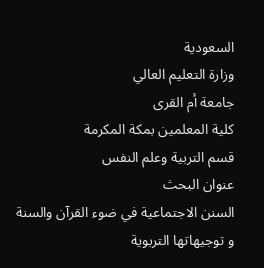السعودية
وزارة التعليم العالي
جامعة أم القرى
كلية المعلمين بمكة المكرمة
قسم التربية وعلم النفس
عنوان البحث
السنن الاجتماعية في ضوء القرآن والسنة
و توجيهاتها التربوية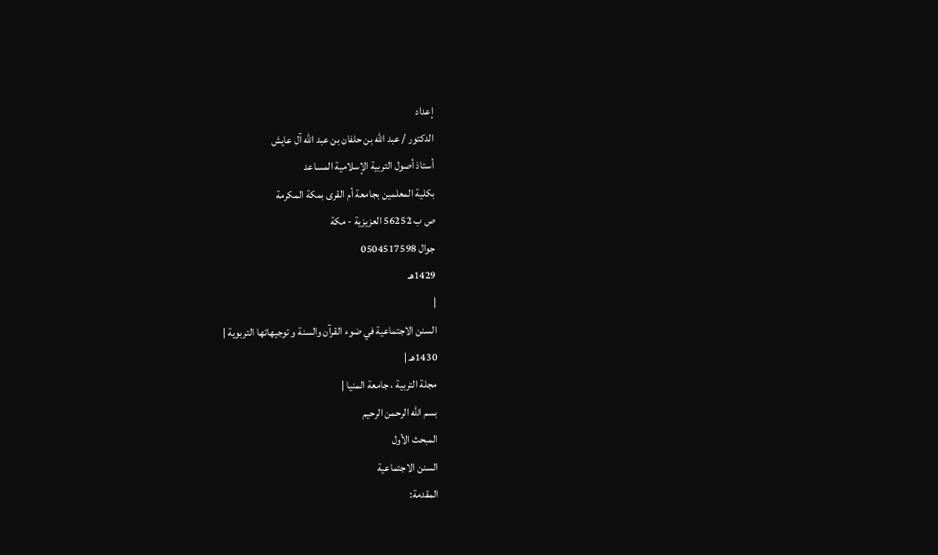إعداد
الدكتور / عبد الله بن حلفان بن عبد الله آل عايش
أستاذ أصول التربية الإسلامية المساعد
بكلية المعلمين بجامعة أم القرى بمكة المكرمة
ص ب 56252 العزيزية - مكة
جوال 0504517598
1429هـ
|
السنن الاجتماعية في ضوء القرآن والسنة و توجيهاتها التربوية |
1430هـ |
مجلة التربية ، جامعة المنيا |
بسم الله الرحمن الرحيم
المبحث الأول
السنن الاجتماعية
المقدمة: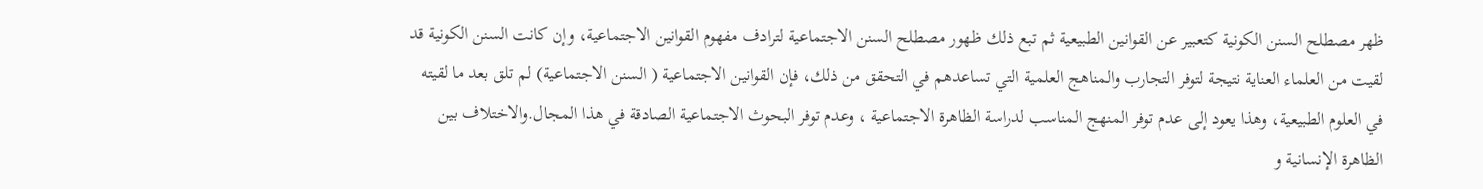ظهر مصطلح السنن الكونية كتعبير عن القوانين الطبيعية ثم تبع ذلك ظهور مصطلح السنن الاجتماعية لترادف مفهوم القوانين الاجتماعية، وإن كانت السنن الكونية قد لقيت من العلماء العناية نتيجة لتوفر التجارب والمناهج العلمية التي تساعدهم في التحقق من ذلك، فإن القوانين الاجتماعية ( السنن الاجتماعية) لم تلق بعد ما لقيته في العلوم الطبيعية، وهذا يعود إلى عدم توفر المنهج المناسب لدراسة الظاهرة الاجتماعية ، وعدم توفر البحوث الاجتماعية الصادقة في هذا المجال.والاختلاف بين الظاهرة الإنسانية و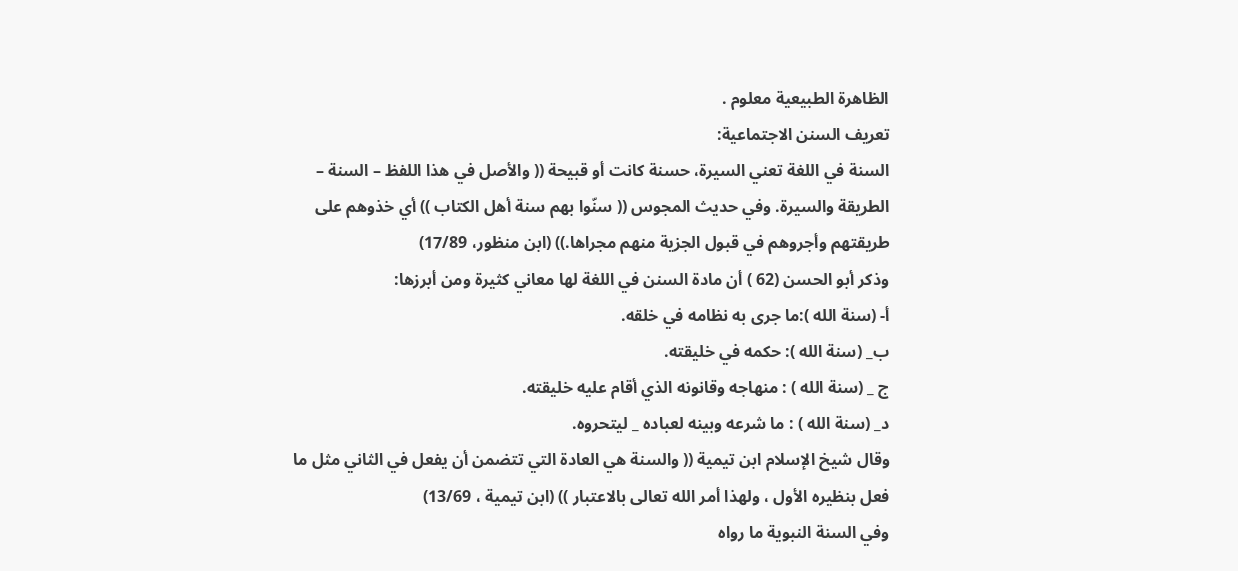الظاهرة الطبيعية معلوم .
تعريف السنن الاجتماعية:
السنة في اللغة تعني السيرة، حسنة كانت أو قبيحة (( والأصل في هذا اللفظ – السنة – الطريقة والسيرة. وفي حديث المجوس (( سنّوا بهم سنة أهل الكتاب )) أي خذوهم على طريقتهم وأجروهم في قبول الجزية منهم مجراها.)) (ابن منظور، 17/89)
وذكر أبو الحسن (62 ) أن مادة السنن في اللغة لها معاني كثيرة ومن أبرزها:
أ- (سنة الله ):ما جرى به نظامه في خلقه.
ب_ (سنة الله ): حكمه في خليقته.
ج _ (سنة الله ) : منهاجه وقانونه الذي أقام عليه خليقته.
د_ (سنة الله ) : ما شرعه وبينه لعباده _ ليتحروه.
وقال شيخ الإسلام ابن تيمية (( والسنة هي العادة التي تتضمن أن يفعل في الثاني مثل ما فعل بنظيره الأول ، ولهذا أمر الله تعالى بالاعتبار )) (ابن تيمية ، 13/69)
وفي السنة النبوية ما رواه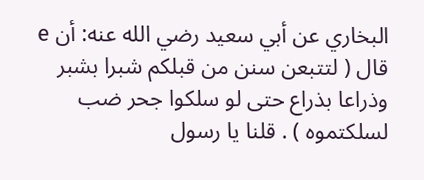البخاري عن أبي سعيد رضي الله عنه: أن e قال ( لتتبعن سنن من قبلكم شبرا بشبر وذراعا بذراع حتى لو سلكوا جحر ضب لسلكتموه ) . قلنا يا رسول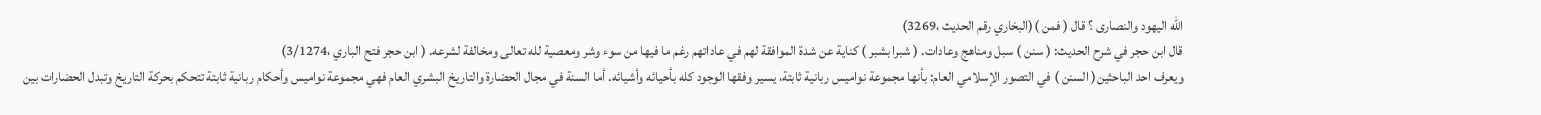الله اليهود والنصارى ؟ قال ( فمن )(البخاري رقم الحديث ،3269)
قال ابن حجر في شرح الحديث: ( سنن ) سبل ومناهج وعادات. ( شبرا بشبر ) كناية عن شدة الموافقة لهم في عاداتهم رغم ما فيها من سوء وشر ومعصية لله تعالى ومخالفة لشرعه. ( ابن حجر فتح الباري ،3/1274)
ويعرف احد الباحثين( السنن ) في التصور الإسلامي العام: بأنها مجموعة نواميس ربانية ثابتة، يسير وفقها الوجود كله بأحيائه وأشيائه. أما السنة في مجال الحضارة والتاريخ البشري العام فهي مجموعة نواميس وأحكام ربانية ثابتة تتحكم بحركة التاريخ وتبدل الحضارات بين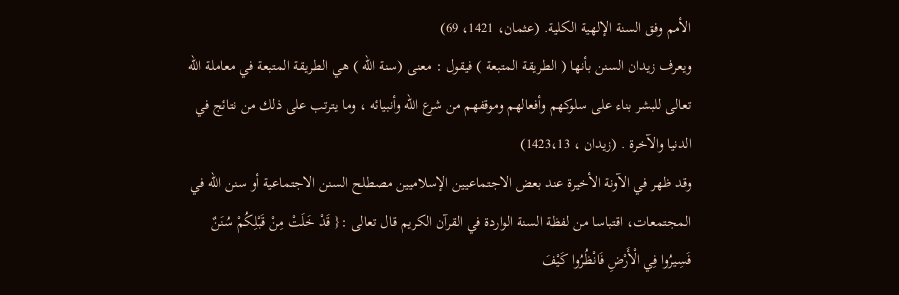الأمم وفق السنة الإلهية الكلية. (عثمان، 1421، 69)
ويعرف زيدان السنن بأنها ( الطريقة المتبعة ) فيقول : معنى (سنة الله ) هي الطريقة المتبعة في معاملة الله تعالى للبشر بناء على سلوكهم وأفعالهم وموقفهم من شرع الله وأنبيائه ، وما يترتب على ذلك من نتائج في الدنيا والآخرة . (زيدان ، 1423،13)
وقد ظهر في الآونة الأخيرة عند بعض الاجتماعيين الإسلاميين مصطلح السنن الاجتماعية أو سنن الله في المجتمعات، اقتباسا من لفظة السنة الواردة في القرآن الكريم قال تعالى :{ قَدْ خَلَتْ مِنْ قَبْلِكُمْ سُنَنٌ فَسِيرُوا فِي الْأَرْضِ فَانْظُرُوا كَيْفَ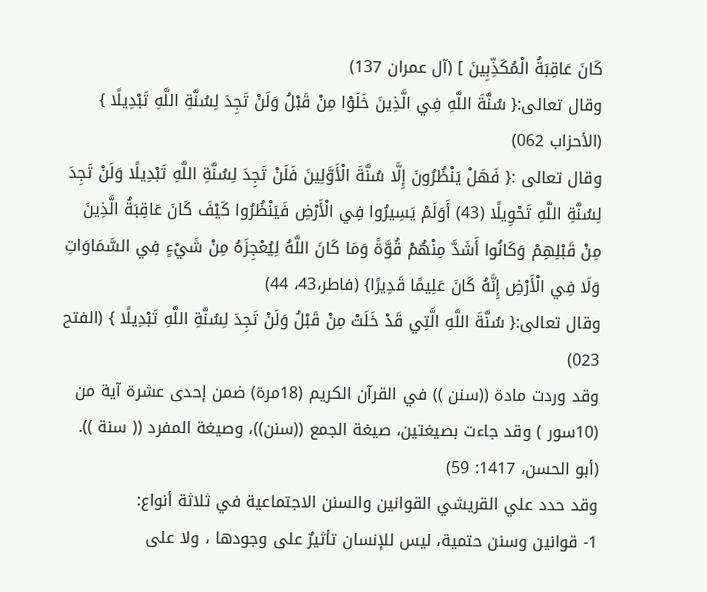كَانَ عَاقِبَةُ الْمُكَذِّبِينَ ] (آل عمران 137)
وقال تعالى:{ سُنَّةَ اللَّهِ فِي الَّذِينَ خَلَوْا مِنْ قَبْلُ وَلَنْ تَجِدَ لِسُنَّةِ اللَّهِ تَبْدِيلًا } (الأحزاب 062)
وقال تعالى :{ فَهَلْ يَنْظُرُونَ إِلَّا سُنَّةَ الْأَوَّلِينَ فَلَنْ تَجِدَ لِسُنَّةِ اللَّهِ تَبْدِيلًا وَلَنْ تَجِدَ لِسُنَّةِ اللَّهِ تَحْوِيلًا (43) أَوَلَمْ يَسِيرُوا فِي الْأَرْضِ فَيَنْظُرُوا كَيْفَ كَانَ عَاقِبَةُ الَّذِينَ مِنْ قَبْلِهِمْ وَكَانُوا أَشَدَّ مِنْهُمْ قُوَّةً وَمَا كَانَ اللَّهُ لِيُعْجِزَهُ مِنْ شَيْءٍ فِي السَّمَاوَاتِ وَلَا فِي الْأَرْضِ إِنَّهُ كَانَ عَلِيمًا قَدِيرًا} (فاطر،43، 44)
وقال تعالى:{ سُنَّةَ اللَّهِ الَّتِي قَدْ خَلَتْ مِنْ قَبْلُ وَلَنْ تَجِدَ لِسُنَّةِ اللَّهِ تَبْدِيلًا } (الفتح 023)
وقد وردت مادة ((سنن )) في القرآن الكريم (18مرة) ضمن إحدى عشرة آية من (10سور ) وقد جاءت بصيغتين، صيغة الجمع ((سنن))، وصيغة المفرد (( سنة )). (أبو الحسن، 1417: 59)
وقد حدد علي القريشي القوانين والسنن الاجتماعية في ثلاثة أنواع:
1- قوانين وسنن حتمية، ليس للإنسان تأثيرٌ على وجودها ، ولا على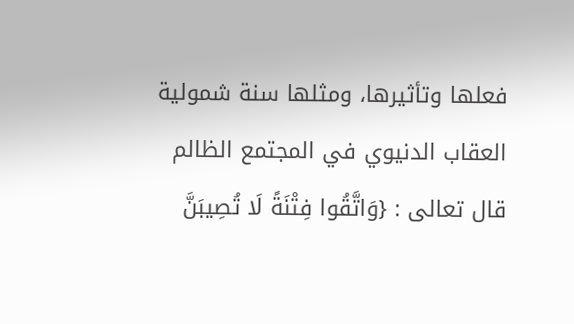فعلها وتأثيرها، ومثلها سنة شمولية العقاب الدنيوي في المجتمع الظالم قال تعالى : {وَاتَّقُوا فِتْنَةً لَا تُصِيبَنَّ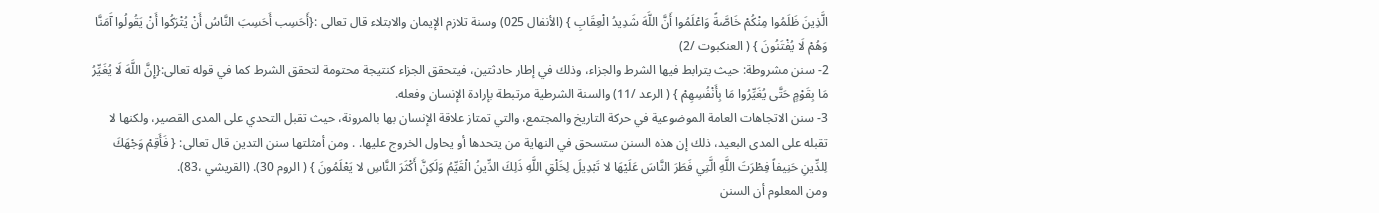الَّذِينَ ظَلَمُوا مِنْكُمْ خَاصَّةً وَاعْلَمُوا أَنَّ اللَّهَ شَدِيدُ الْعِقَابِ } (الأنفال 025) وسنة تلازم الإيمان والابتلاء قال تعالى :{أَحَسِب أَحَسِبَ النَّاسُ أَنْ يُتْرَكُوا أَنْ يَقُولُوا آَمَنَّا وَهُمْ لَا يُفْتَنُونَ } ( العنكبوت /2)
2- سنن مشروطة: حيث يترابط فيها الشرط والجزاء، وذلك في إطار حادثتين، فيتحقق الجزاء كنتيجة محتومة لتحقق الشرط كما في قوله تعالى:{إِنَّ اللَّهَ لَا يُغَيِّرُ مَا بِقَوْمٍ حَتَّى يُغَيِّرُوا مَا بِأَنْفُسِهِمْ } ( الرعد /11) والسنة الشرطية مرتبطة بإرادة الإنسان وفعله.
3- سنن الاتجاهات العامة الموضوعية في حركة التاريخ والمجتمع، والتي تمتاز علاقة الإنسان بها بالمرونة، حيث تقبل التحدي على المدى القصير، ولكنها لا تقبله على المدى البعيد، ذلك إن هذه السنن ستسحق في النهاية من يتحدها أو يحاول الخروج عليها. . ومن أمثلتها سنن التدين قال تعالى: { فَأَقِمْ وَجْهَكَ لِلدِّينِ حَنِيفاً فِطْرَتَ اللَّهِ الَّتِي فَطَرَ النَّاسَ عَلَيْهَا لا تَبْدِيلَ لِخَلْقِ اللَّهِ ذَلِكَ الدِّينُ الْقَيِّمُ وَلَكِنَّ أَكْثَرَ النَّاسِ لا يَعْلَمُونَ } ( الروم 30). (القريشي ،83).
ومن المعلوم أن السنن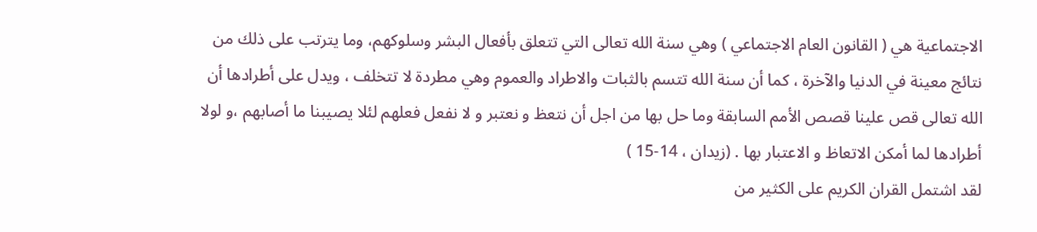الاجتماعية هي ( القانون العام الاجتماعي ) وهي سنة الله تعالى التي تتعلق بأفعال البشر وسلوكهم، وما يترتب على ذلك من نتائج معينة في الدنيا والآخرة ، كما أن سنة الله تتسم بالثبات والاطراد والعموم وهي مطردة لا تتخلف ، ويدل على أطرادها أن الله تعالى قص علينا قصص الأمم السابقة وما حل بها من اجل أن نتعظ و نعتبر و لا نفعل فعلهم لئلا يصيبنا ما أصابهم ،و لولا أطرادها لما أمكن الاتعاظ و الاعتبار بها . (زيدان ، 14-15 )
لقد اشتمل القران الكريم على الكثير من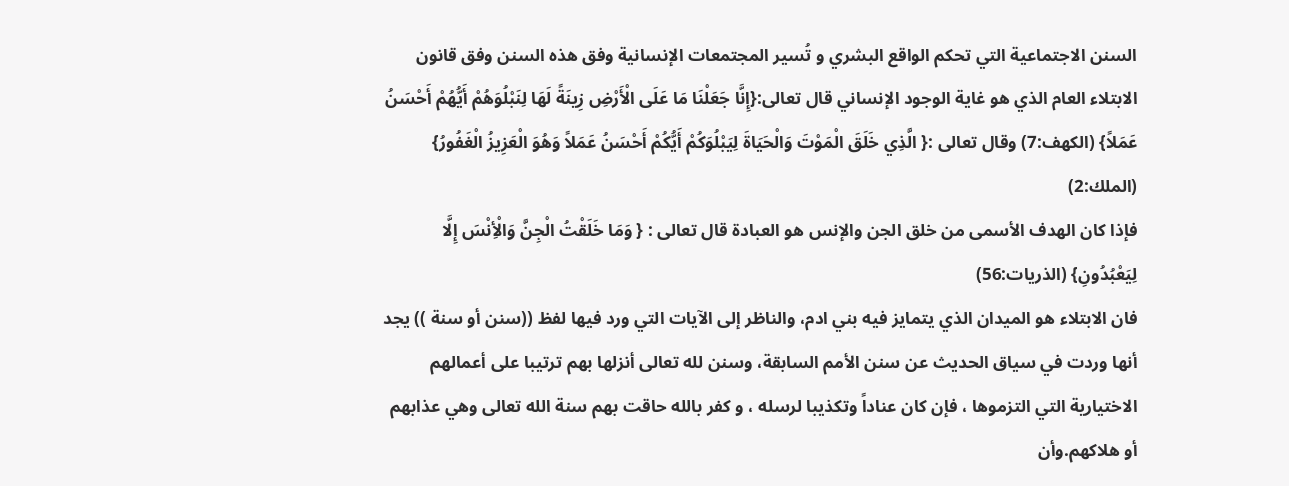السنن الاجتماعية التي تحكم الواقع البشري و تُسير المجتمعات الإنسانية وفق هذه السنن وفق قانون الابتلاء العام الذي هو غاية الوجود الإنساني قال تعالى:{إِنَّا جَعَلْنَا مَا عَلَى الْأَرْضِ زِينَةً لَهَا لِنَبْلُوَهُمْ أَيُّهُمْ أَحْسَنُ عَمَلاً} (الكهف:7) وقال تعالى :{ الَّذِي خَلَقَ الْمَوْتَ وَالْحَيَاةَ لِيَبْلُوَكُمْ أَيُّكُمْ أَحْسَنُ عَمَلاً وَهُوَ الْعَزِيزُ الْغَفُورُ} (الملك:2)
فإذا كان الهدف الأسمى من خلق الجن والإنس هو العبادة قال تعالى : { وَمَا خَلَقْتُ الْجِنَّ وَالْأِنْسَ إِلَّا لِيَعْبُدُونِ} (الذريات:56)
فان الابتلاء هو الميدان الذي يتمايز فيه بني ادم، والناظر إلى الآيات التي ورد فيها لفظ ((سنن أو سنة )) يجد أنها وردت في سياق الحديث عن سنن الأمم السابقة، وسنن لله تعالى أنزلها بهم ترتيبا على أعمالهم الاختيارية التي التزموها ، فإن كان عناداً وتكذيبا لرسله ، و كفر بالله حاقت بهم سنة الله تعالى وهي عذابهم أو هلاكهم.وأن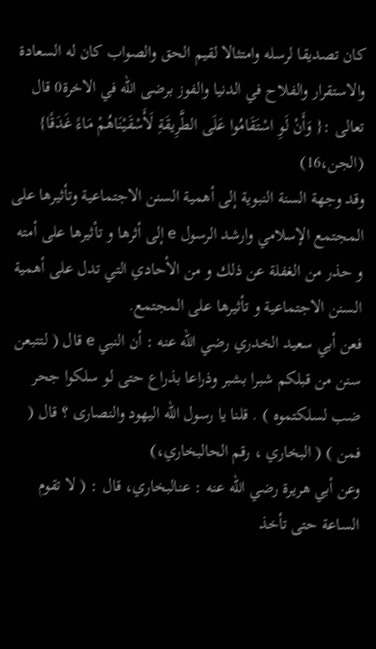كان تصديقا لرسله وامتثالا لقيم الحق والصواب كان له السعادة والاستقرار والفلاح في الدنيا والفوز برضى الله في الاخرة0 قال تعالى :{ وَأَنْ لَوِ اسْتَقَامُوا عَلَى الطَّرِيقَةِ لَأَسْقَيْنَاهُمْ مَاءً غَدَقًا} (الجن،16)
وقد وجهة السنة النبوية إلى أهمية السنن الاجتماعية وتأثيرها على المجتمع الإسلامي وارشد الرسول e إلى أثرها و تأثيرها على أمته و حذر من الغفلة عن ذلك و من الأحادي التي تدل على أهمية السنن الاجتماعية و تأثيرها على المجتمع.
فعن أبي سعيد الخدري رضي الله عنه : أن النبي e قال ( لتتبعن سنن من قبلكم شبرا بشبر وذراعا بذراع حتى لو سلكوا جحر ضب لسلكتموه ) . قلنا يا رسول الله اليهود والنصارى ؟ قال ( فمن ) ( البخاري ، رقم الحالبخاري،)
وعن أبي هريرة رضي الله عنه : عنالبخاري، قال : ( لا تقوم الساعة حتى تأخذ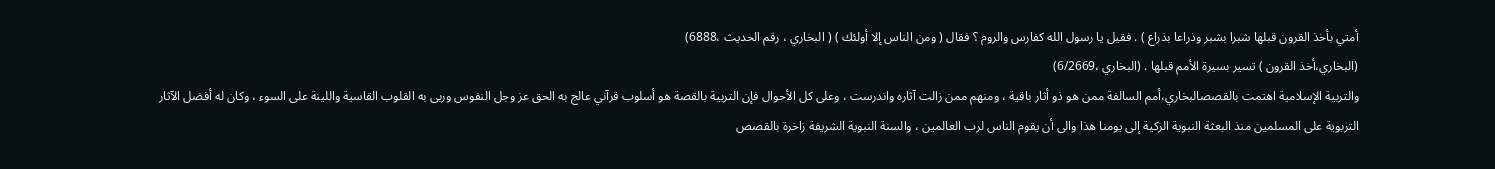أمتي بأخذ القرون قبلها شبرا بشبر وذراعا بذراع ) . فقيل يا رسول الله كفارس والروم ؟ فقال ( ومن الناس إلا أولئك ) ( البخاري ، رقم الحديث ،6888)
(البخاري،أخذ القرون ) تسير بسيرة الأمم قبلها . (البخاري ،6/2669)
والتربية الإسلامية اهتمت بالقصصالبخاري،أمم السالفة ممن هو ذو أثار باقية ، ومنهم ممن زالت آثاره واندرست ، وعلى كل الأحوال فإن التربية بالقصة هو أسلوب قرآني عالج به الحق عز وجل النفوس وربى به القلوب القاسية واللينة على السوء ، وكان له أفضل الآثار التربوية على المسلمين منذ البعثة النبوية الزكية إلى يومنا هذا والى أن يقوم الناس لرب العالمين ، والسنة النبوية الشريفة زاخرة بالقصص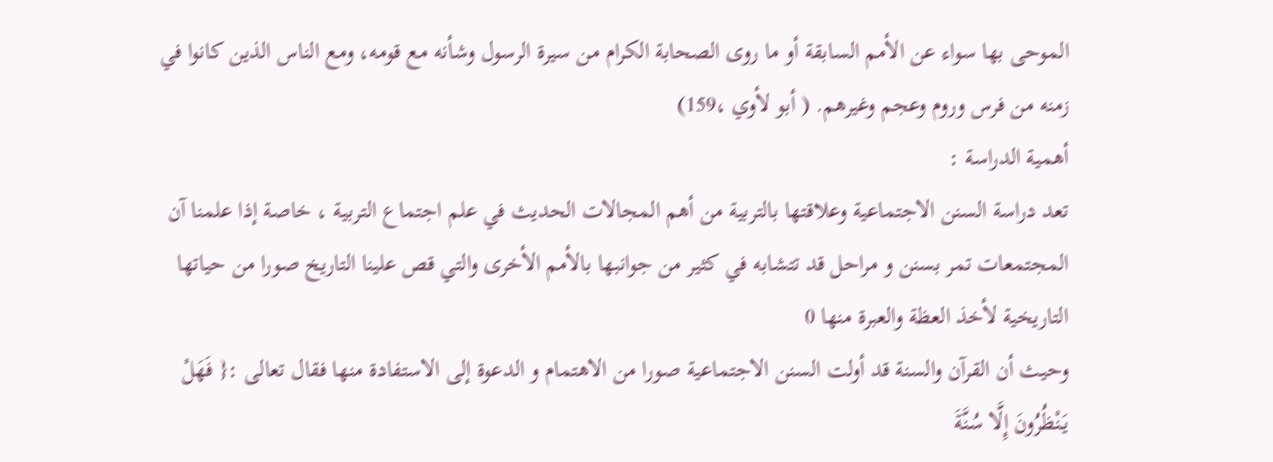الموحى بها سواء عن الأمم السابقة أو ما روى الصحابة الكرام من سيرة الرسول وشأنه مع قومه، ومع الناس الذين كانوا في زمنه من فرس وروم وعجم وغيرهم. ( أبو لأوي ،159)
أهمية الدراسة :
تعد دراسة السنن الاجتماعية وعلاقتها بالتربية من أهم المجالات الحديث في علم اجتماع التربية ، خاصة إذا علمنا آن المجتمعات تمر بسنن و مراحل قد تتشابه في كثير من جوانبها بالأمم الأخرى والتي قص علينا التاريخ صورا من حياتها التاريخية لأخذ العظة والعبرة منها 0
وحيث أن القرآن والسنة قد أولت السنن الاجتماعية صورا من الاهتمام و الدعوة إلى الاستفادة منها فقال تعالى :{ فَهَلْ يَنْظُرُونَ إِلَّا سُنَّةَ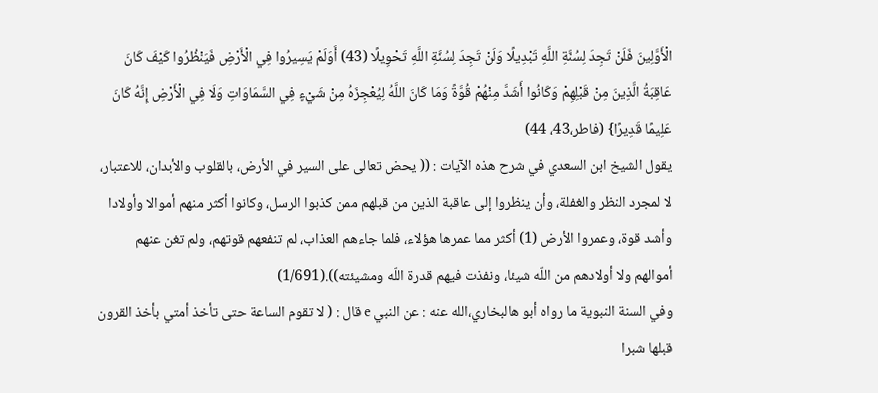الْأَوَّلِينَ فَلَنْ تَجِدَ لِسُنَّةِ اللَّهِ تَبْدِيلًا وَلَنْ تَجِدَ لِسُنَّةِ اللَّهِ تَحْوِيلًا (43) أَوَلَمْ يَسِيرُوا فِي الْأَرْضِ فَيَنْظُرُوا كَيْفَ كَانَ عَاقِبَةُ الَّذِينَ مِنْ قَبْلِهِمْ وَكَانُوا أَشَدَّ مِنْهُمْ قُوَّةً وَمَا كَانَ اللَّهُ لِيُعْجِزَهُ مِنْ شَيْءٍ فِي السَّمَاوَاتِ وَلَا فِي الْأَرْضِ إِنَّهُ كَانَ عَلِيمًا قَدِيرًا} (فاطر،43، 44)
يقول الشيخ ابن السعدي في شرح هذه الآيات : (( يحض تعالى على السير في الأرض، بالقلوب والأبدان، للاعتبار، لا لمجرد النظر والغفلة، وأن ينظروا إلى عاقبة الذين من قبلهم ممن كذبوا الرسل، وكانوا أكثر منهم أموالا وأولادا وأشد قوة، وعمروا الأرض (1) أكثر مما عمرها هؤلاء، فلما جاءهم العذاب، لم تنفعهم قوتهم، ولم تغن عنهم أموالهم ولا أولادهم من اللّه شيئا، ونفذت فيهم قدرة اللّه ومشيئته)).(1/691)
وفي السنة النبوية ما رواه أبو هالبخاري،الله عنه : عن النبي e قال : ( لا تقوم الساعة حتى تأخذ أمتي بأخذ القرون قبلها شبرا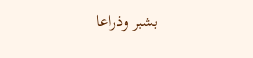بشبر وذراعا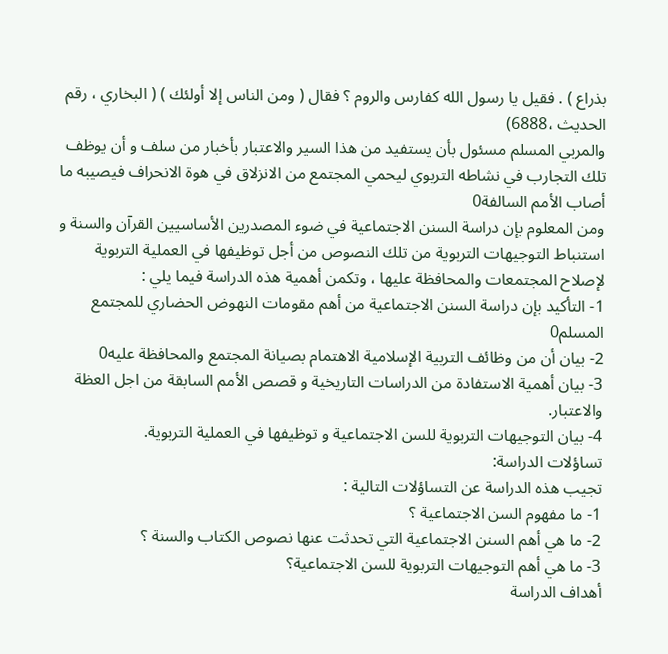بذراع ) . فقيل يا رسول الله كفارس والروم ؟ فقال ( ومن الناس إلا أولئك ) ( البخاري ، رقم الحديث ،6888)
والمربي المسلم مسئول بأن يستفيد من هذا السير والاعتبار بأخبار من سلف و أن يوظف تلك التجارب في نشاطه التربوي ليحمي المجتمع من الانزلاق في هوة الانحراف فيصيبه ما أصاب الأمم السالفة0
ومن المعلوم بإن دراسة السنن الاجتماعية في ضوء المصدرين الأساسيين القرآن والسنة و استنباط التوجيهات التربوية من تلك النصوص من أجل توظيفها في العملية التربوية لإصلاح المجتمعات والمحافظة عليها ، وتكمن أهمية هذه الدراسة فيما يلي :
1- التأكيد بإن دراسة السنن الاجتماعية من أهم مقومات النهوض الحضاري للمجتمع المسلم0
2- بيان أن من وظائف التربية الإسلامية الاهتمام بصيانة المجتمع والمحافظة عليه0
3- بيان أهمية الاستفادة من الدراسات التاريخية و قصص الأمم السابقة من اجل العظة والاعتبار.
4- بيان التوجيهات التربوية للسن الاجتماعية و توظيفها في العملية التربوية.
تساؤلات الدراسة:
تجيب هذه الدراسة عن التساؤلات التالية :
1- ما مفهوم السن الاجتماعية ؟
2- ما هي أهم السنن الاجتماعية التي تحدثت عنها نصوص الكتاب والسنة ؟
3- ما هي أهم التوجيهات التربوية للسن الاجتماعية؟
أهداف الدراسة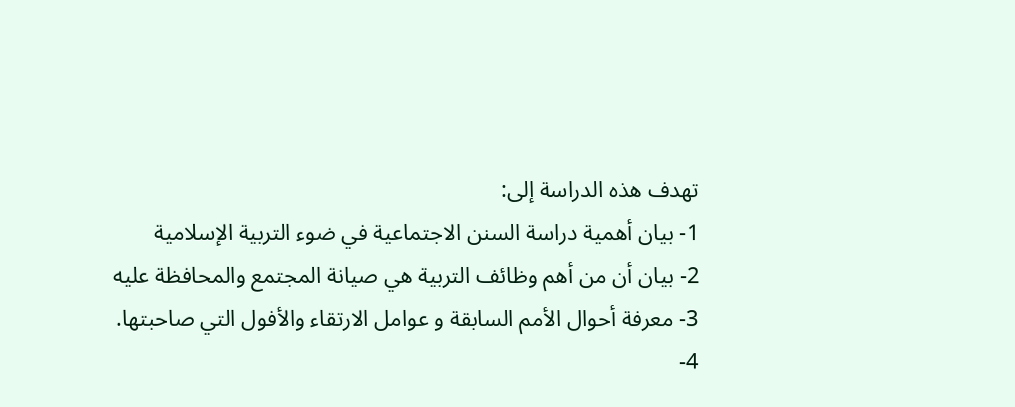تهدف هذه الدراسة إلى:
1- بيان أهمية دراسة السنن الاجتماعية في ضوء التربية الإسلامية
2- بيان أن من أهم وظائف التربية هي صيانة المجتمع والمحافظة عليه
3- معرفة أحوال الأمم السابقة و عوامل الارتقاء والأفول التي صاحبتها.
4-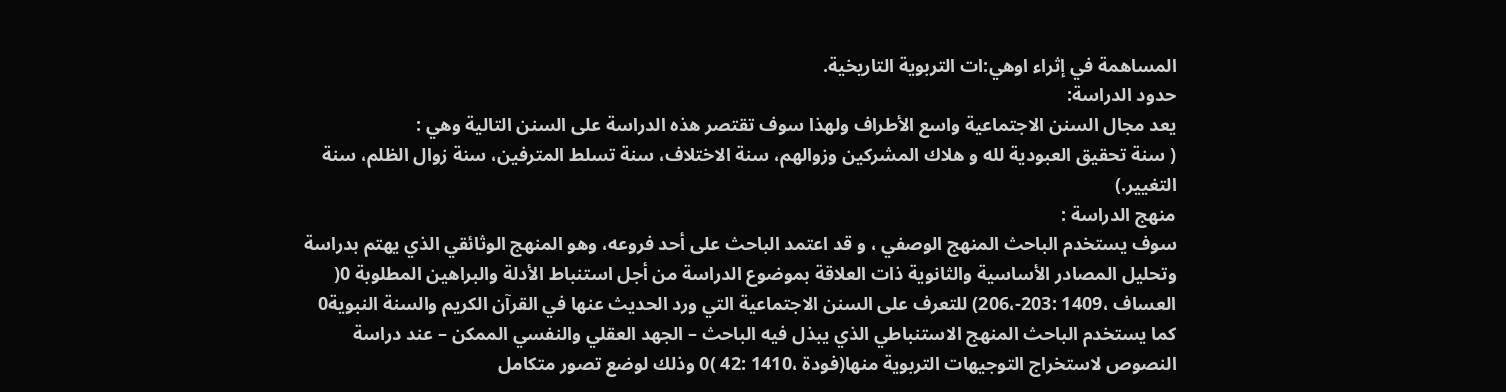المساهمة في إثراء اوهي:ات التربوية التاريخية.
حدود الدراسة:
يعد مجال السنن الاجتماعية واسع الأطراف ولهذا سوف تقتصر هذه الدراسة على السنن التالية وهي :
( سنة تحقيق العبودية لله و هلاك المشركين وزوالهم، سنة الاختلاف، سنة تسلط المترفين، سنة زوال الظلم، سنة التغيير.)
منهج الدراسة :
سوف يستخدم الباحث المنهج الوصفي ، و قد اعتمد الباحث على أحد فروعه، وهو المنهج الوثائقي الذي يهتم بدراسة وتحليل المصادر الأساسية والثانوية ذات العلاقة بموضوع الدراسة من أجل استنباط الأدلة والبراهين المطلوبة 0( العساف ،1409 :203-،206) للتعرف على السنن الاجتماعية التي ورد الحديث عنها في القرآن الكريم والسنة النبوية0
كما يستخدم الباحث المنهج الاستنباطي الذي يبذل فيه الباحث – الجهد العقلي والنفسي الممكن – عند دراسة النصوص لاستخراج التوجيهات التربوية منها(فودة ،1410 :42 )0 وذلك لوضع تصور متكامل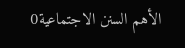الأهم السنن الاجتماعية0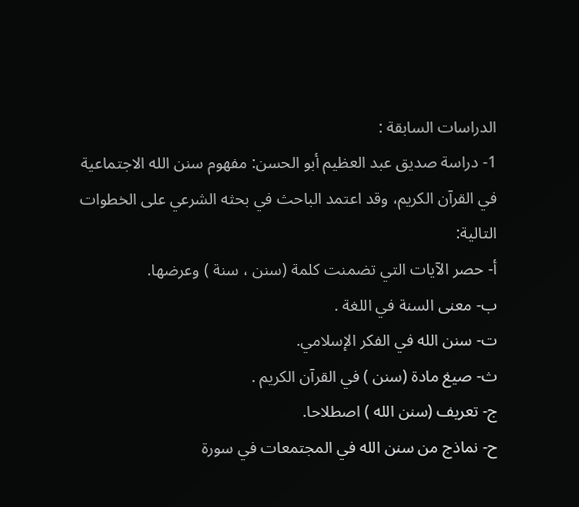الدراسات السابقة :
1- دراسة صديق عبد العظيم أبو الحسن: مفهوم سنن الله الاجتماعية في القرآن الكريم، وقد اعتمد الباحث في بحثه الشرعي على الخطوات التالية:
أ- حصر الآيات التي تضمنت كلمة (سنن ، سنة ) وعرضها.
ب- معنى السنة في اللغة .
ت- سنن الله في الفكر الإسلامي.
ث- صيغ مادة (سنن ) في القرآن الكريم .
ج- تعريف (سنن الله ) اصطلاحا.
ح- نماذج من سنن الله في المجتمعات في سورة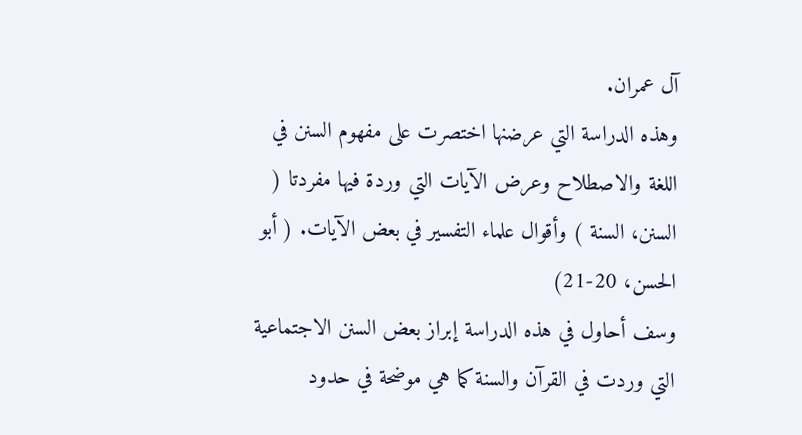آل عمران.
وهذه الدراسة التي عرضنها اختصرت على مفهوم السنن في اللغة والاصطلاح وعرض الآيات التي وردة فيها مفردتا ( السنن، السنة ) وأقوال علماء التفسير في بعض الآيات. ( أبو الحسن، 20-21)
وسف أحاول في هذه الدراسة إبراز بعض السنن الاجتماعية التي وردت في القرآن والسنة كما هي موضحة في حدود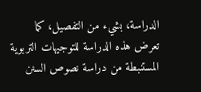الدراسة، بشيء من التفصيل، كما تعرض هذه الدراسة للتوجيهات التربوية المستنبطة من دراسة نصوص السنن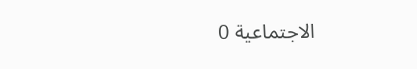الاجتماعية 0